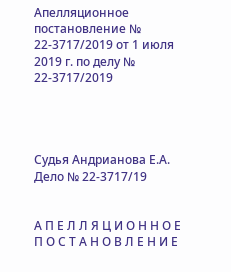Апелляционное постановление № 22-3717/2019 от 1 июля 2019 г. по делу № 22-3717/2019




Судья Андрианова Е.А. Дело № 22-3717/19


А П Е Л Л Я Ц И О Н Н О Е П О С Т А Н О В Л Е Н И Е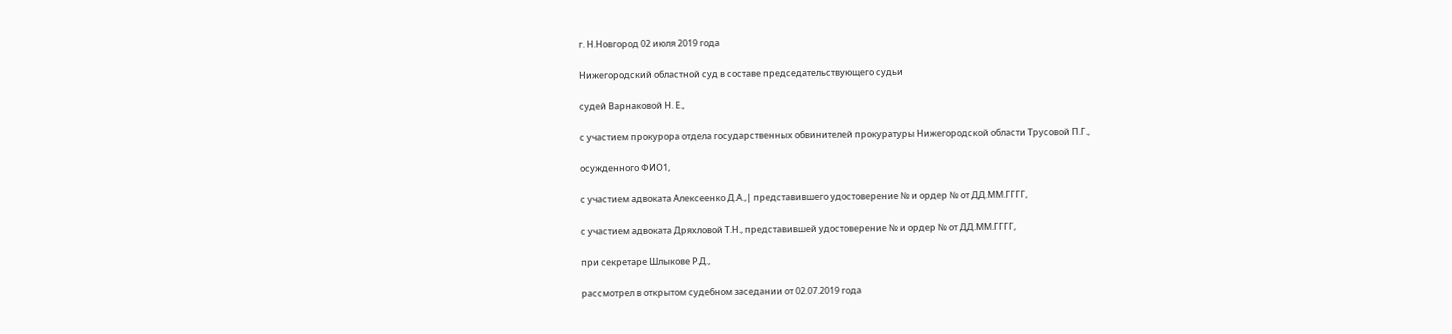г. Н.Новгород 02 июля 2019 года

Нижегородский областной суд в составе председательствующего судьи

судей Варнаковой Н. Е.,

с участием прокурора отдела государственных обвинителей прокуратуры Нижегородской области Трусовой П.Г.,

осужденного ФИО1,

с участием адвоката Алексеенко Д.А.,| представившего удостоверение № и ордер № от ДД.ММ.ГГГГ,

с участием адвоката Дряхловой Т.Н., представившей удостоверение № и ордер № от ДД.ММ.ГГГГ,

при секретаре Шлыкове Р.Д.,

рассмотрел в открытом судебном заседании от 02.07.2019 года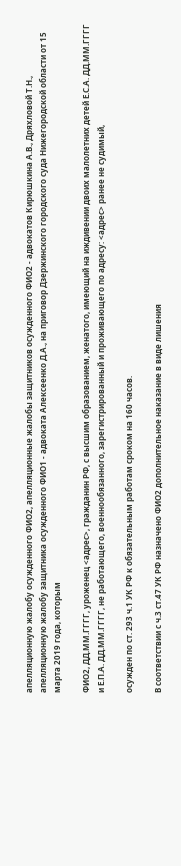апелляционную жалобу осужденного ФИО2, апелляционные жалобы защитников осужденного ФИО2 - адвокатов Кирюшкина А.В., Дряхловой Т.Н., апелляционную жалобу защитника осужденного ФИО1 - адвоката Алексеенко Д.А., на приговор Дзержинского городского суда Нижегородской области от 15 марта 2019 года, которым

ФИО2, ДД.ММ.ГГГГ, уроженец <адрес>, гражданин РФ, с высшим образованием, женатого, имеющий на иждивении двоих малолетних детей Е.С.А. ДД.ММ.ГГГГ и Е.П.А. ДД.ММ.ГГГГ, не работающего, военнообязанного, зарегистрированный и проживающего по адресу: <адрес> ранее не судимый,

осужден по ст. 293 ч.1 УК РФ к обязательным работам сроком на 160 часов.

В соответствии с ч.3 ст.47 УК РФ назначено ФИО2 дополнительное наказание в виде лишения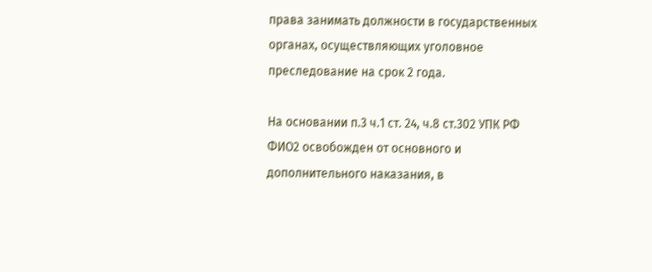права занимать должности в государственных органах, осуществляющих уголовное преследование на срок 2 года.

На основании п.3 ч.1 ст. 24, ч.8 ст.302 УПК РФ ФИО2 освобожден от основного и дополнительного наказания, в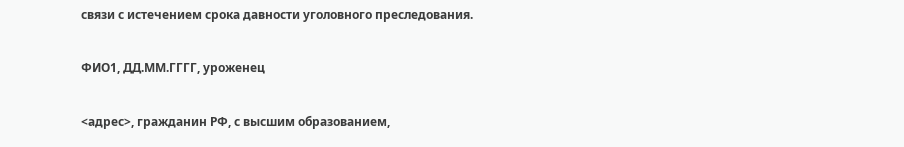связи с истечением срока давности уголовного преследования.

ФИО1, ДД.ММ.ГГГГ, уроженец

<адрес>, гражданин РФ, с высшим образованием,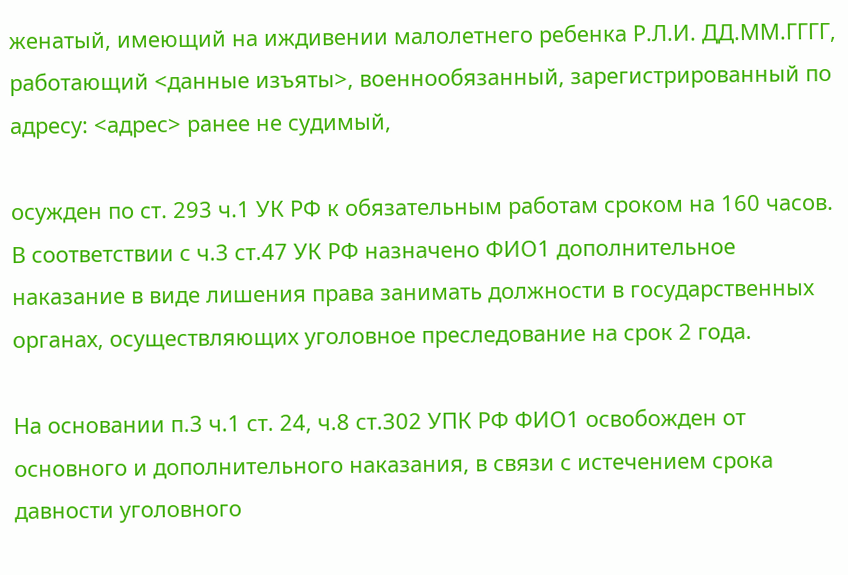женатый, имеющий на иждивении малолетнего ребенка Р.Л.И. ДД.ММ.ГГГГ, работающий <данные изъяты>, военнообязанный, зарегистрированный по адресу: <адрес> ранее не судимый,

осужден по ст. 293 ч.1 УК РФ к обязательным работам сроком на 160 часов. В соответствии с ч.3 ст.47 УК РФ назначено ФИО1 дополнительное наказание в виде лишения права занимать должности в государственных органах, осуществляющих уголовное преследование на срок 2 года.

На основании п.3 ч.1 ст. 24, ч.8 ст.302 УПК РФ ФИО1 освобожден от основного и дополнительного наказания, в связи с истечением срока давности уголовного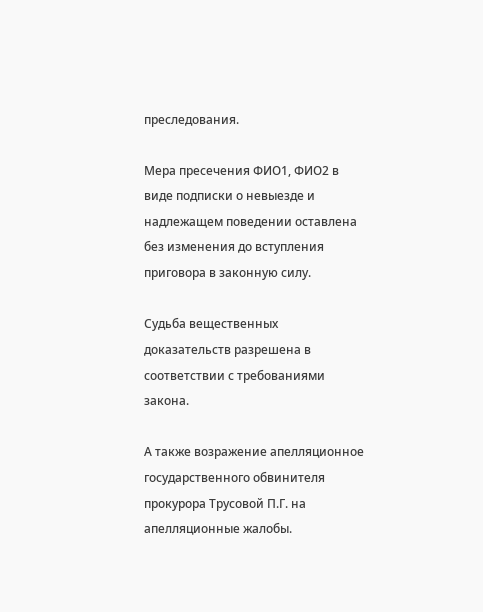преследования.

Мера пресечения ФИО1, ФИО2 в виде подписки о невыезде и надлежащем поведении оставлена без изменения до вступления приговора в законную силу.

Судьба вещественных доказательств разрешена в соответствии с требованиями закона.

А также возражение апелляционное государственного обвинителя прокурора Трусовой П.Г. на апелляционные жалобы.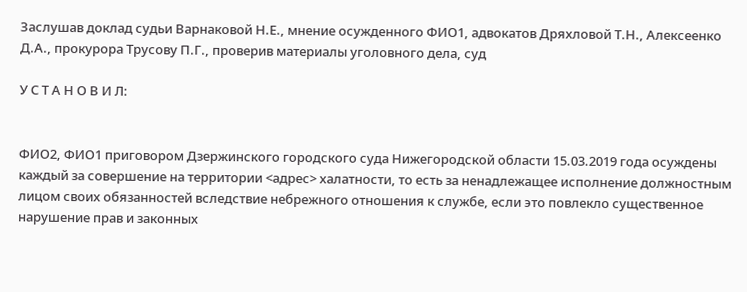Заслушав доклад судьи Варнаковой Н.Е., мнение осужденного ФИО1, адвокатов Дряхловой Т.Н., Алексеенко Д.А., прокурора Трусову П.Г., проверив материалы уголовного дела, суд

У С Т А Н О В И Л:


ФИО2, ФИО1 приговором Дзержинского городского суда Нижегородской области 15.03.2019 года осуждены каждый за совершение на территории <адрес> халатности, то есть за ненадлежащее исполнение должностным лицом своих обязанностей вследствие небрежного отношения к службе, если это повлекло существенное нарушение прав и законных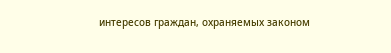интересов граждан, охраняемых законом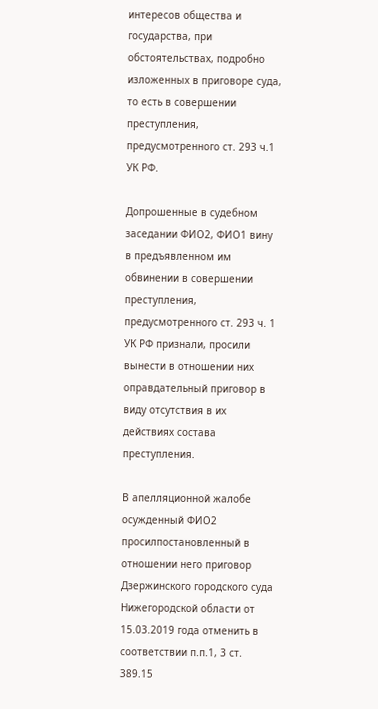интересов общества и государства, при обстоятельствах, подробно изложенных в приговоре суда, то есть в совершении преступления, предусмотренного ст. 293 ч.1 УК РФ.

Допрошенные в судебном заседании ФИО2, ФИО1 вину в предъявленном им обвинении в совершении преступления, предусмотренного ст. 293 ч. 1 УК РФ признали, просили вынести в отношении них оправдательный приговор в виду отсутствия в их действиях состава преступления.

В апелляционной жалобе осужденный ФИО2 просилпостановленный в отношении него приговор Дзержинского городского суда Нижегородской области от 15.03.2019 года отменить в соответствии п.п.1, 3 ст. 389.15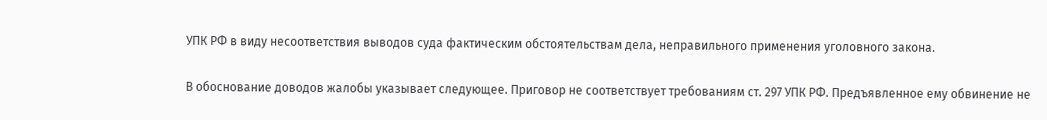УПК РФ в виду несоответствия выводов суда фактическим обстоятельствам дела, неправильного применения уголовного закона.

В обоснование доводов жалобы указывает следующее. Приговор не соответствует требованиям ст. 297 УПК РФ. Предъявленное ему обвинение не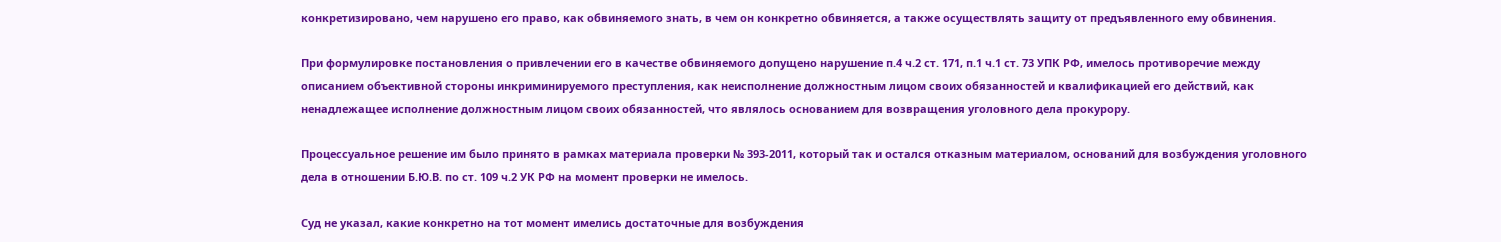конкретизировано, чем нарушено его право, как обвиняемого знать, в чем он конкретно обвиняется, а также осуществлять защиту от предъявленного ему обвинения.

При формулировке постановления о привлечении его в качестве обвиняемого допущено нарушение п.4 ч.2 ст. 171, п.1 ч.1 ст. 73 УПК РФ, имелось противоречие между описанием объективной стороны инкриминируемого преступления, как неисполнение должностным лицом своих обязанностей и квалификацией его действий, как ненадлежащее исполнение должностным лицом своих обязанностей, что являлось основанием для возвращения уголовного дела прокурору.

Процессуальное решение им было принято в рамках материала проверки № 393-2011, который так и остался отказным материалом, оснований для возбуждения уголовного дела в отношении Б.Ю.В. по ст. 109 ч.2 УК РФ на момент проверки не имелось.

Суд не указал, какие конкретно на тот момент имелись достаточные для возбуждения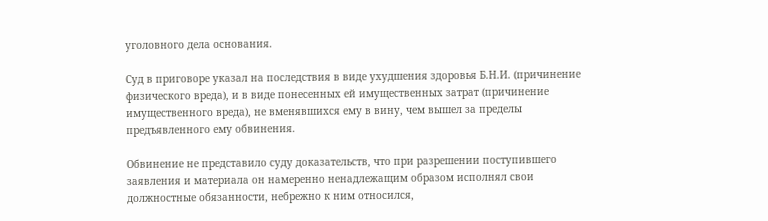уголовного дела основания.

Суд в приговоре указал на последствия в виде ухудшения здоровья Б.Н.И. (причинение физического вреда), и в виде понесенных ей имущественных затрат (причинение имущественного вреда), не вменявшихся ему в вину, чем вышел за пределы предъявленного ему обвинения.

Обвинение не представило суду доказательств, что при разрешении поступившего заявления и материала он намеренно ненадлежащим образом исполнял свои должностные обязанности, небрежно к ним относился,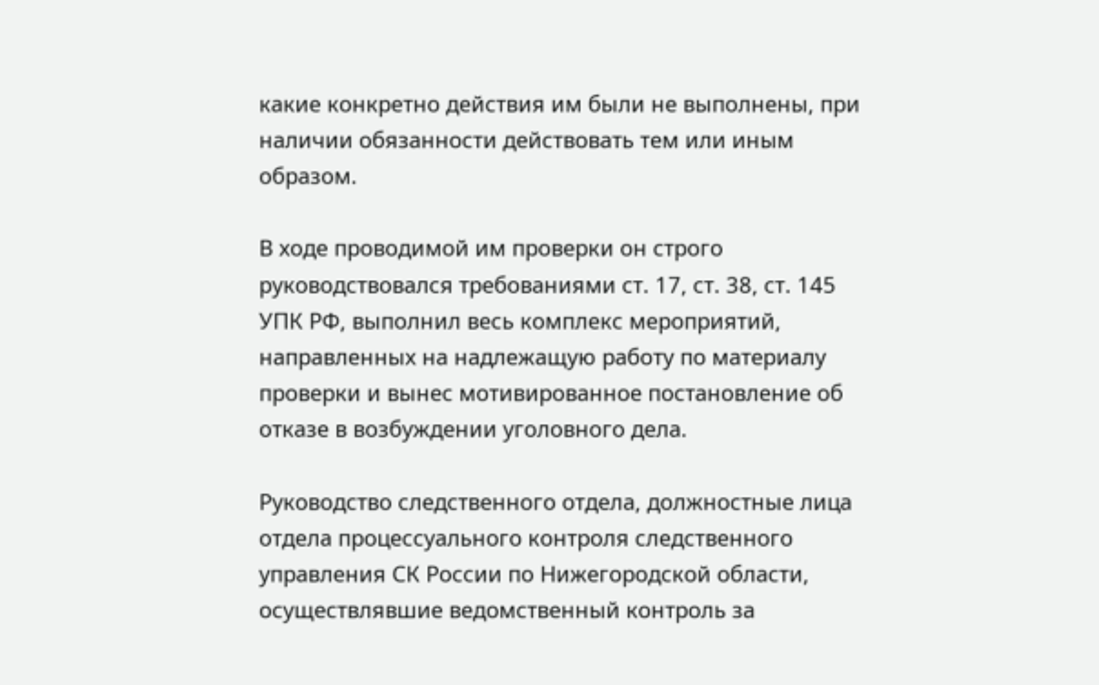какие конкретно действия им были не выполнены, при наличии обязанности действовать тем или иным образом.

В ходе проводимой им проверки он строго руководствовался требованиями ст. 17, ст. 38, ст. 145 УПК РФ, выполнил весь комплекс мероприятий, направленных на надлежащую работу по материалу проверки и вынес мотивированное постановление об отказе в возбуждении уголовного дела.

Руководство следственного отдела, должностные лица отдела процессуального контроля следственного управления СК России по Нижегородской области, осуществлявшие ведомственный контроль за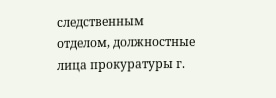следственным отделом, должностные лица прокуратуры г.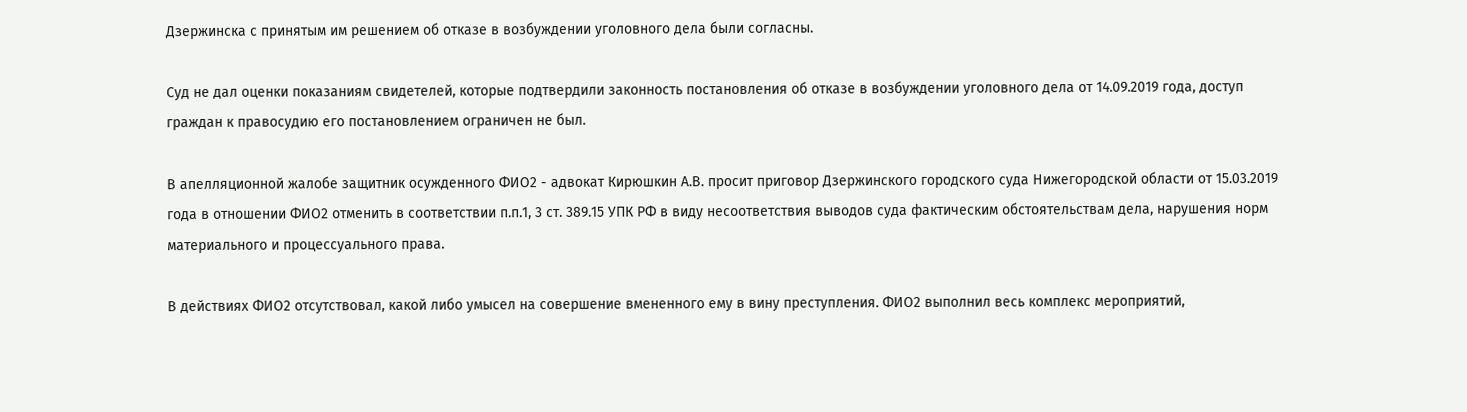Дзержинска с принятым им решением об отказе в возбуждении уголовного дела были согласны.

Суд не дал оценки показаниям свидетелей, которые подтвердили законность постановления об отказе в возбуждении уголовного дела от 14.09.2019 года, доступ граждан к правосудию его постановлением ограничен не был.

В апелляционной жалобе защитник осужденного ФИО2 - адвокат Кирюшкин А.В. просит приговор Дзержинского городского суда Нижегородской области от 15.03.2019 года в отношении ФИО2 отменить в соответствии п.п.1, 3 ст. 389.15 УПК РФ в виду несоответствия выводов суда фактическим обстоятельствам дела, нарушения норм материального и процессуального права.

В действиях ФИО2 отсутствовал, какой либо умысел на совершение вмененного ему в вину преступления. ФИО2 выполнил весь комплекс мероприятий,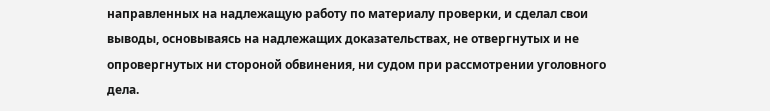направленных на надлежащую работу по материалу проверки, и сделал свои выводы, основываясь на надлежащих доказательствах, не отвергнутых и не опровергнутых ни стороной обвинения, ни судом при рассмотрении уголовного дела.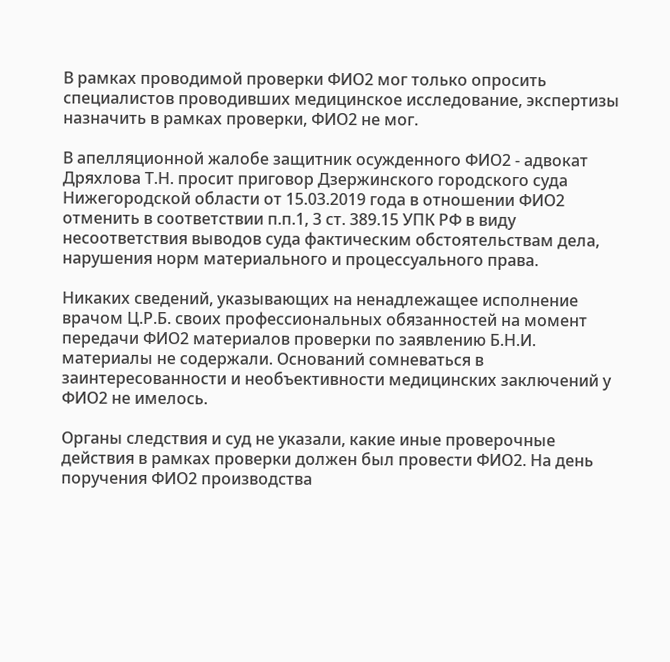В рамках проводимой проверки ФИО2 мог только опросить специалистов проводивших медицинское исследование, экспертизы назначить в рамках проверки, ФИО2 не мог.

В апелляционной жалобе защитник осужденного ФИО2 - адвокат Дряхлова Т.Н. просит приговор Дзержинского городского суда Нижегородской области от 15.03.2019 года в отношении ФИО2 отменить в соответствии п.п.1, 3 ст. 389.15 УПК РФ в виду несоответствия выводов суда фактическим обстоятельствам дела, нарушения норм материального и процессуального права.

Никаких сведений, указывающих на ненадлежащее исполнение врачом Ц.Р.Б. своих профессиональных обязанностей на момент передачи ФИО2 материалов проверки по заявлению Б.Н.И. материалы не содержали. Оснований сомневаться в заинтересованности и необъективности медицинских заключений у ФИО2 не имелось.

Органы следствия и суд не указали, какие иные проверочные действия в рамках проверки должен был провести ФИО2. На день поручения ФИО2 производства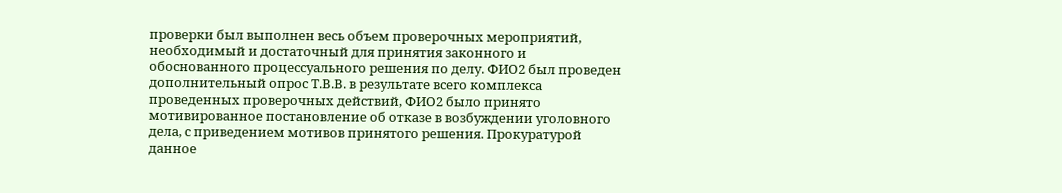проверки был выполнен весь объем проверочных мероприятий, необходимый и достаточный для принятия законного и обоснованного процессуального решения по делу. ФИО2 был проведен дополнительный опрос Т.В.В. в результате всего комплекса проведенных проверочных действий, ФИО2 было принято мотивированное постановление об отказе в возбуждении уголовного дела, с приведением мотивов принятого решения. Прокуратурой данное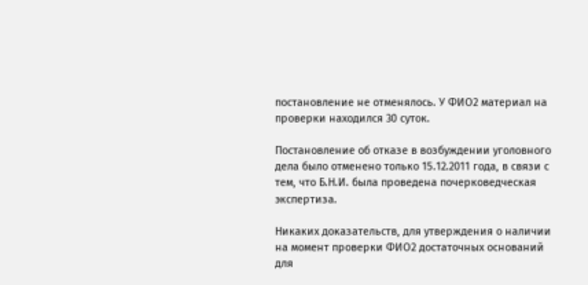постановление не отменялось. У ФИО2 материал на проверки находился 30 суток.

Постановление об отказе в возбуждении уголовного дела было отменено только 15.12.2011 года, в связи с тем, что Б.Н.И. была проведена почерковедческая экспертиза.

Никаких доказательств, для утверждения о наличии на момент проверки ФИО2 достаточных оснований для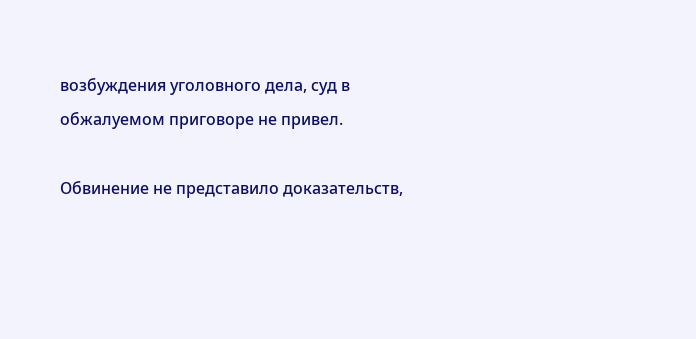возбуждения уголовного дела, суд в обжалуемом приговоре не привел.

Обвинение не представило доказательств,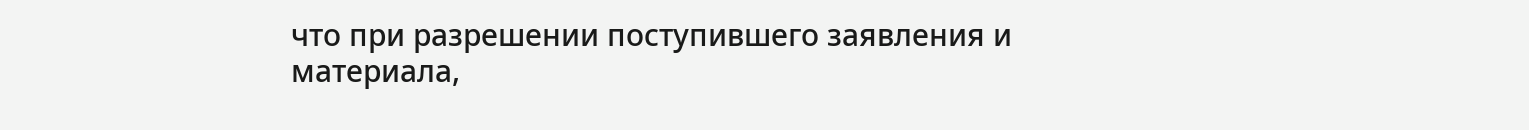что при разрешении поступившего заявления и материала,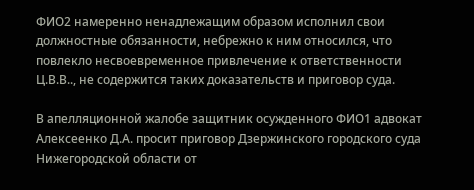ФИО2 намеренно ненадлежащим образом исполнил свои должностные обязанности, небрежно к ним относился, что повлекло несвоевременное привлечение к ответственности Ц.В.В.., не содержится таких доказательств и приговор суда.

В апелляционной жалобе защитник осужденного ФИО1 адвокат Алексеенко Д.А. просит приговор Дзержинского городского суда Нижегородской области от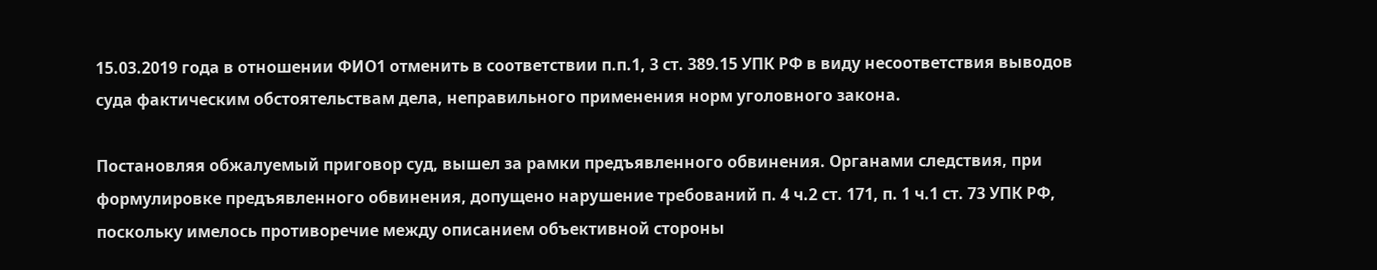15.03.2019 года в отношении ФИО1 отменить в соответствии п.п.1, 3 ст. 389.15 УПК РФ в виду несоответствия выводов суда фактическим обстоятельствам дела, неправильного применения норм уголовного закона.

Постановляя обжалуемый приговор суд, вышел за рамки предъявленного обвинения. Органами следствия, при формулировке предъявленного обвинения, допущено нарушение требований п. 4 ч.2 ст. 171, п. 1 ч.1 ст. 73 УПК РФ, поскольку имелось противоречие между описанием объективной стороны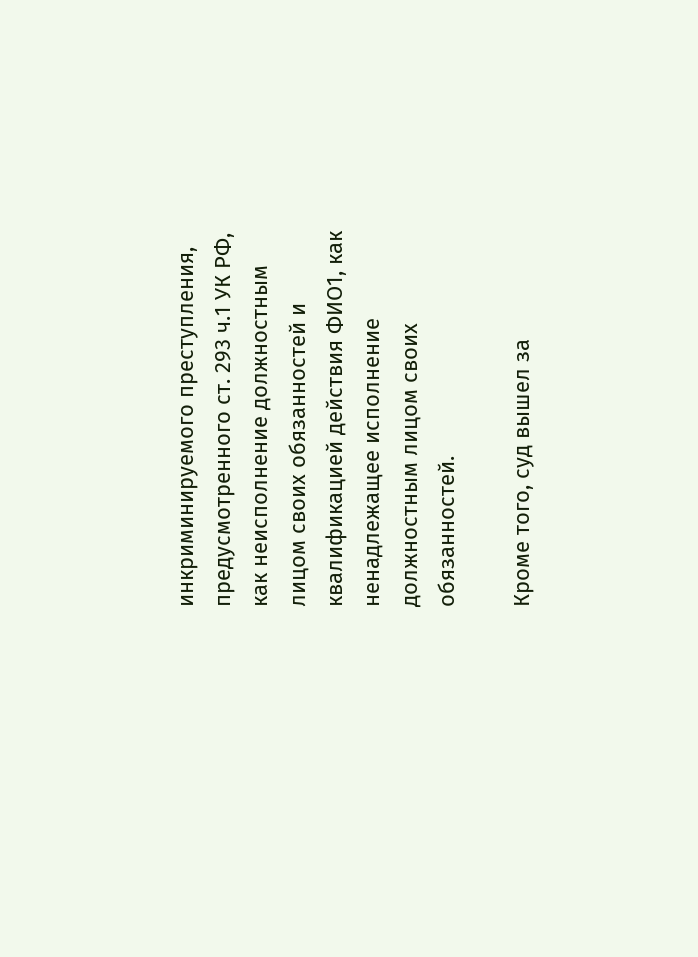инкриминируемого преступления, предусмотренного ст. 293 ч.1 УК РФ, как неисполнение должностным лицом своих обязанностей и квалификацией действия ФИО1, как ненадлежащее исполнение должностным лицом своих обязанностей.

Кроме того, суд вышел за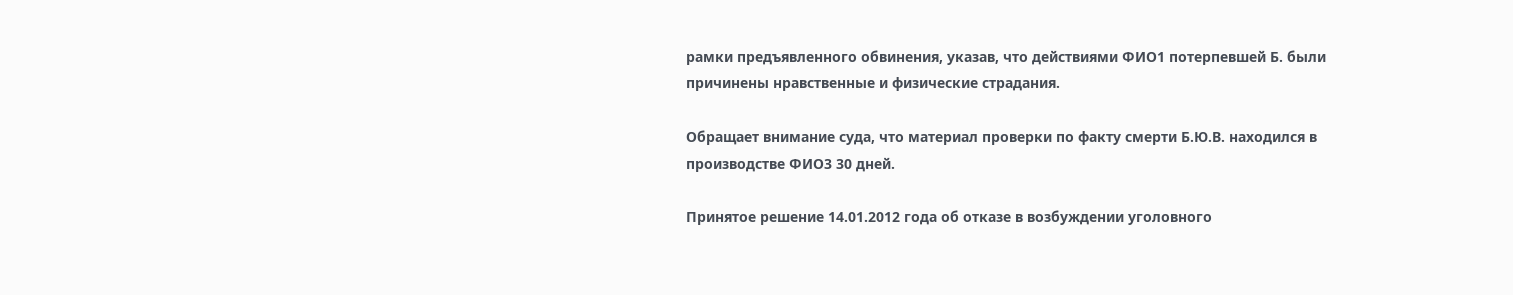рамки предъявленного обвинения, указав, что действиями ФИО1 потерпевшей Б. были причинены нравственные и физические страдания.

Обращает внимание суда, что материал проверки по факту смерти Б.Ю.В. находился в производстве ФИО3 30 дней.

Принятое решение 14.01.2012 года об отказе в возбуждении уголовного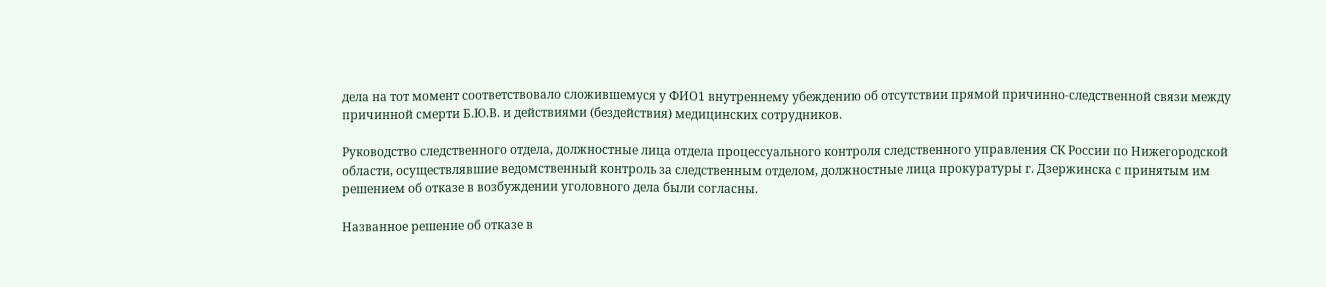дела на тот момент соответствовало сложившемуся у ФИО1 внутреннему убеждению об отсутствии прямой причинно-следственной связи между причинной смерти Б.Ю.В. и действиями (бездействия) медицинских сотрудников.

Руководство следственного отдела, должностные лица отдела процессуального контроля следственного управления СК России по Нижегородской области, осуществлявшие ведомственный контроль за следственным отделом, должностные лица прокуратуры г. Дзержинска с принятым им решением об отказе в возбуждении уголовного дела были согласны.

Названное решение об отказе в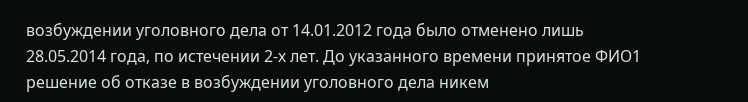возбуждении уголовного дела от 14.01.2012 года было отменено лишь 28.05.2014 года, по истечении 2-х лет. До указанного времени принятое ФИО1 решение об отказе в возбуждении уголовного дела никем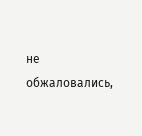не обжаловались,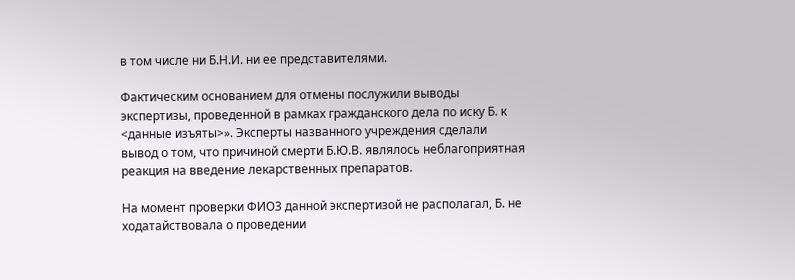в том числе ни Б.Н.И. ни ее представителями.

Фактическим основанием для отмены послужили выводы экспертизы, проведенной в рамках гражданского дела по иску Б. к <данные изъяты>». Эксперты названного учреждения сделали вывод о том, что причиной смерти Б.Ю.В. являлось неблагоприятная реакция на введение лекарственных препаратов.

На момент проверки ФИО3 данной экспертизой не располагал, Б. не ходатайствовала о проведении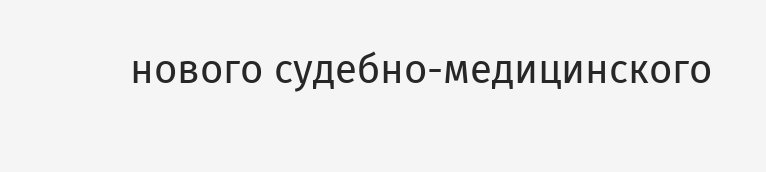нового судебно-медицинского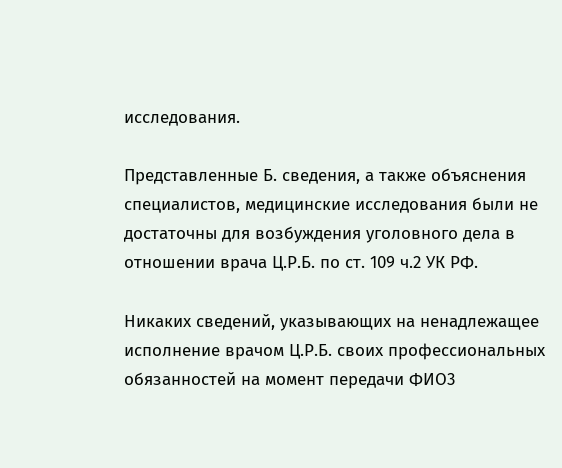исследования.

Представленные Б. сведения, а также объяснения специалистов, медицинские исследования были не достаточны для возбуждения уголовного дела в отношении врача Ц.Р.Б. по ст. 109 ч.2 УК РФ.

Никаких сведений, указывающих на ненадлежащее исполнение врачом Ц.Р.Б. своих профессиональных обязанностей на момент передачи ФИО3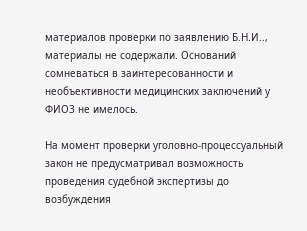материалов проверки по заявлению Б.Н.И.., материалы не содержали. Оснований сомневаться в заинтересованности и необъективности медицинских заключений у ФИО3 не имелось.

На момент проверки уголовно-процессуальный закон не предусматривал возможность проведения судебной экспертизы до возбуждения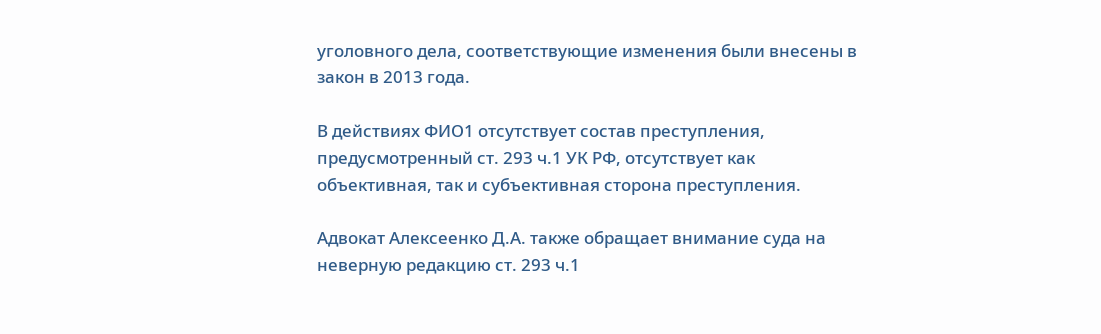уголовного дела, соответствующие изменения были внесены в закон в 2013 года.

В действиях ФИО1 отсутствует состав преступления, предусмотренный ст. 293 ч.1 УК РФ, отсутствует как объективная, так и субъективная сторона преступления.

Адвокат Алексеенко Д.А. также обращает внимание суда на неверную редакцию ст. 293 ч.1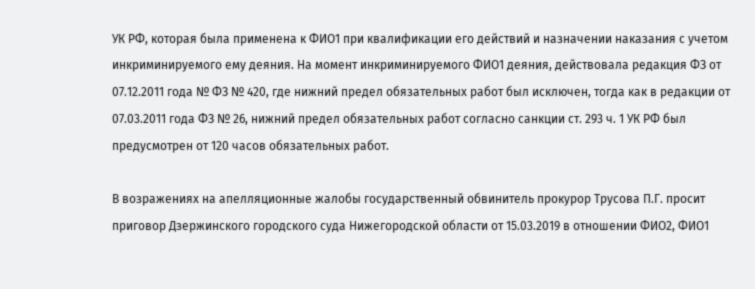УК РФ, которая была применена к ФИО1 при квалификации его действий и назначении наказания с учетом инкриминируемого ему деяния. На момент инкриминируемого ФИО1 деяния, действовала редакция ФЗ от 07.12.2011 года № ФЗ № 420, где нижний предел обязательных работ был исключен, тогда как в редакции от 07.03.2011 года ФЗ № 26, нижний предел обязательных работ согласно санкции ст. 293 ч. 1 УК РФ был предусмотрен от 120 часов обязательных работ.

В возражениях на апелляционные жалобы государственный обвинитель прокурор Трусова П.Г. просит приговор Дзержинского городского суда Нижегородской области от 15.03.2019 в отношении ФИО2, ФИО1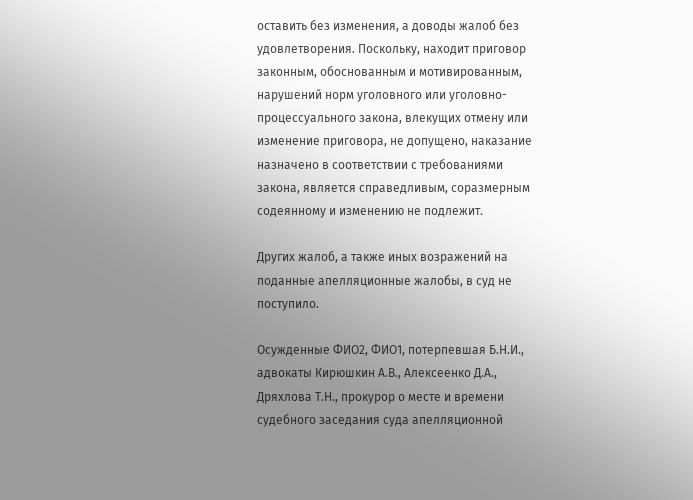оставить без изменения, а доводы жалоб без удовлетворения. Поскольку, находит приговор законным, обоснованным и мотивированным, нарушений норм уголовного или уголовно-процессуального закона, влекущих отмену или изменение приговора, не допущено, наказание назначено в соответствии с требованиями закона, является справедливым, соразмерным содеянному и изменению не подлежит.

Других жалоб, а также иных возражений на поданные апелляционные жалобы, в суд не поступило.

Осужденные ФИО2, ФИО1, потерпевшая Б.Н.И., адвокаты Кирюшкин А.В., Алексеенко Д.А., Дряхлова Т.Н., прокурор о месте и времени судебного заседания суда апелляционной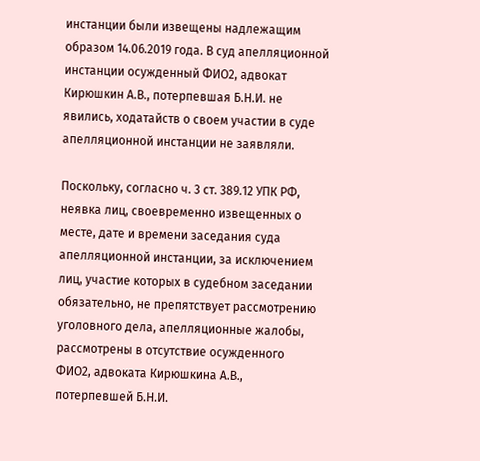инстанции были извещены надлежащим образом 14.06.2019 года. В суд апелляционной инстанции осужденный ФИО2, адвокат Кирюшкин А.В., потерпевшая Б.Н.И. не явились, ходатайств о своем участии в суде апелляционной инстанции не заявляли.

Поскольку, согласно ч. 3 ст. 389.12 УПК РФ, неявка лиц, своевременно извещенных о месте, дате и времени заседания суда апелляционной инстанции, за исключением лиц, участие которых в судебном заседании обязательно, не препятствует рассмотрению уголовного дела, апелляционные жалобы, рассмотрены в отсутствие осужденного ФИО2, адвоката Кирюшкина А.В., потерпевшей Б.Н.И.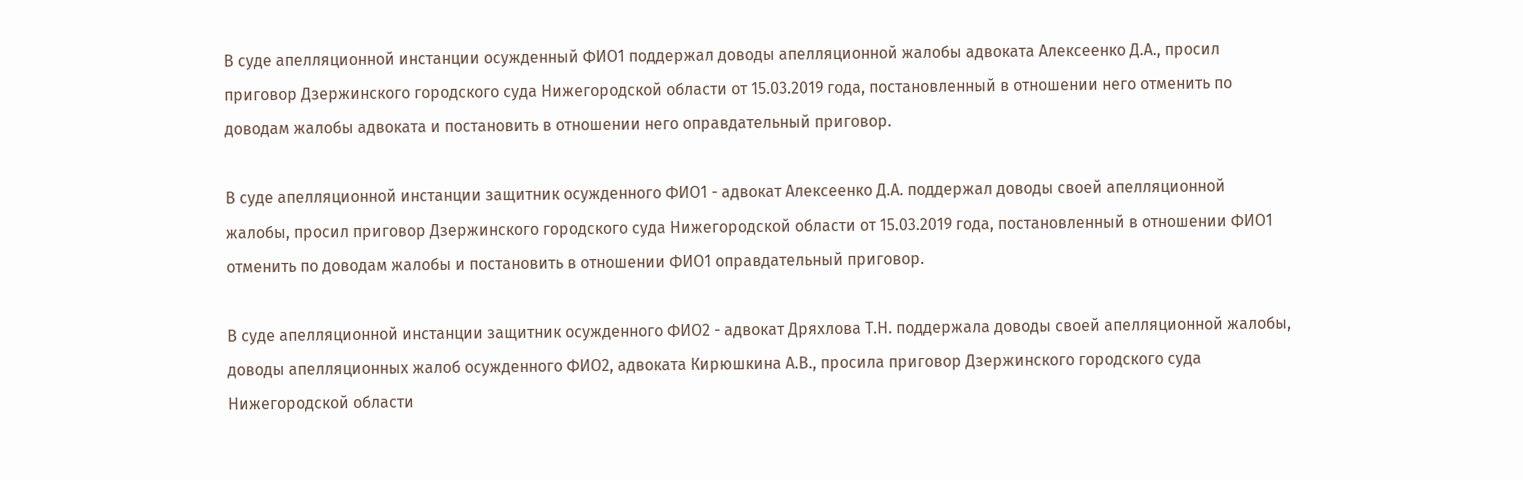В суде апелляционной инстанции осужденный ФИО1 поддержал доводы апелляционной жалобы адвоката Алексеенко Д.А., просил приговор Дзержинского городского суда Нижегородской области от 15.03.2019 года, постановленный в отношении него отменить по доводам жалобы адвоката и постановить в отношении него оправдательный приговор.

В суде апелляционной инстанции защитник осужденного ФИО1 - адвокат Алексеенко Д.А. поддержал доводы своей апелляционной жалобы, просил приговор Дзержинского городского суда Нижегородской области от 15.03.2019 года, постановленный в отношении ФИО1 отменить по доводам жалобы и постановить в отношении ФИО1 оправдательный приговор.

В суде апелляционной инстанции защитник осужденного ФИО2 - адвокат Дряхлова Т.Н. поддержала доводы своей апелляционной жалобы, доводы апелляционных жалоб осужденного ФИО2, адвоката Кирюшкина А.В., просила приговор Дзержинского городского суда Нижегородской области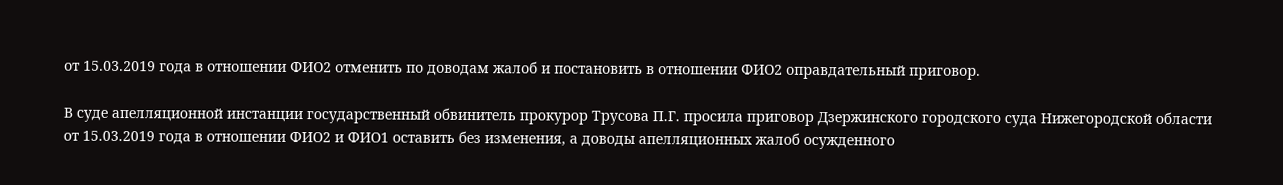от 15.03.2019 года в отношении ФИО2 отменить по доводам жалоб и постановить в отношении ФИО2 оправдательный приговор.

В суде апелляционной инстанции государственный обвинитель прокурор Трусова П.Г. просила приговор Дзержинского городского суда Нижегородской области от 15.03.2019 года в отношении ФИО2 и ФИО1 оставить без изменения, а доводы апелляционных жалоб осужденного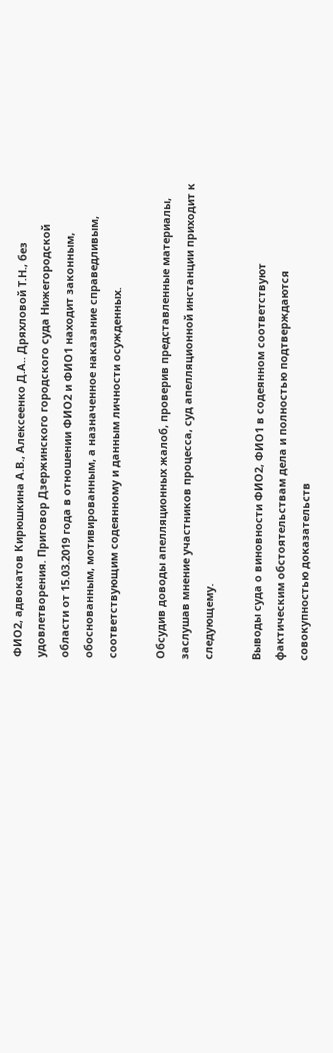ФИО2, адвокатов Кирюшкина А.В., Алексеенко Д.А.. Дряхловой Т.Н., без удовлетворения. Приговор Дзержинского городского суда Нижегородской области от 15.03.2019 года в отношении ФИО2 и ФИО1 находит законным, обоснованным, мотивированным, а назначенное наказание справедливым, соответствующим содеянному и данным личности осужденных.

Обсудив доводы апелляционных жалоб, проверив представленные материалы, заслушав мнение участников процесса, суд апелляционной инстанции приходит к следующему.

Выводы суда о виновности ФИО2, ФИО1 в содеянном соответствуют фактическим обстоятельствам дела и полностью подтверждаются совокупностью доказательств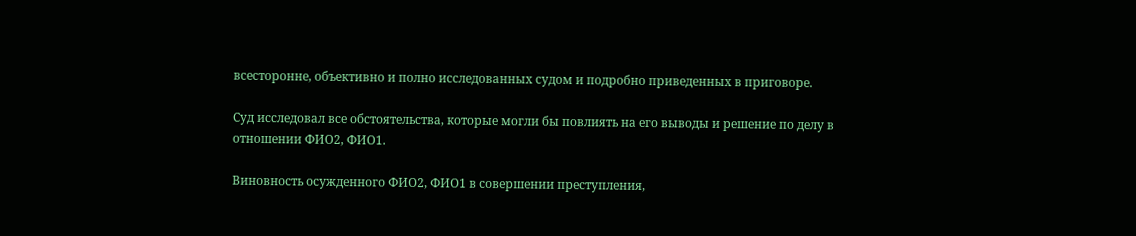всесторонне, объективно и полно исследованных судом и подробно приведенных в приговоре.

Суд исследовал все обстоятельства, которые могли бы повлиять на его выводы и решение по делу в отношении ФИО2, ФИО1.

Виновность осужденного ФИО2, ФИО1 в совершении преступления,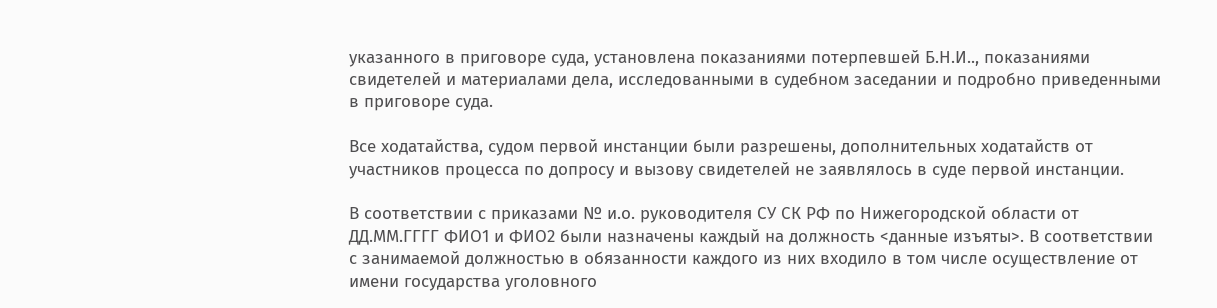указанного в приговоре суда, установлена показаниями потерпевшей Б.Н.И.., показаниями свидетелей и материалами дела, исследованными в судебном заседании и подробно приведенными в приговоре суда.

Все ходатайства, судом первой инстанции были разрешены, дополнительных ходатайств от участников процесса по допросу и вызову свидетелей не заявлялось в суде первой инстанции.

В соответствии с приказами № и.о. руководителя СУ СК РФ по Нижегородской области от ДД.ММ.ГГГГ ФИО1 и ФИО2 были назначены каждый на должность <данные изъяты>. В соответствии с занимаемой должностью в обязанности каждого из них входило в том числе осуществление от имени государства уголовного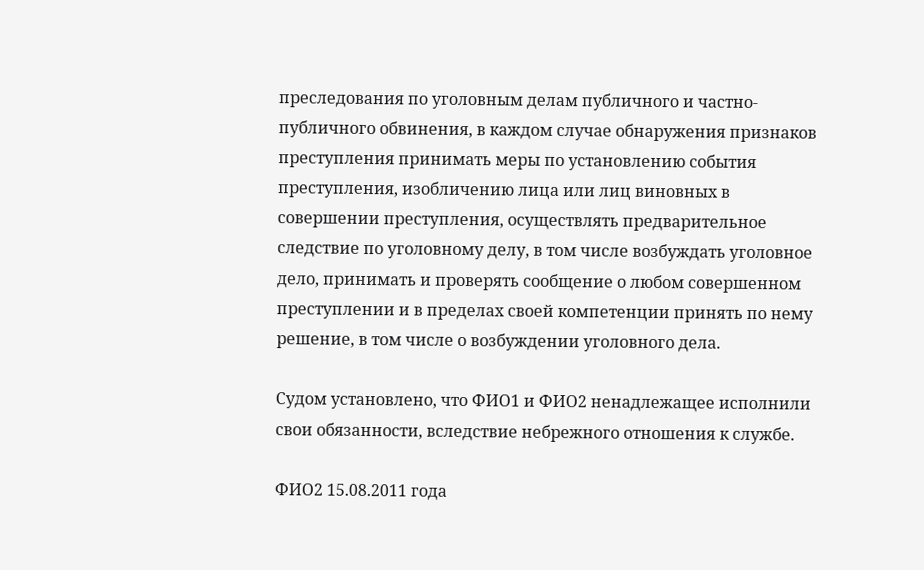преследования по уголовным делам публичного и частно-публичного обвинения, в каждом случае обнаружения признаков преступления принимать меры по установлению события преступления, изобличению лица или лиц виновных в совершении преступления, осуществлять предварительное следствие по уголовному делу, в том числе возбуждать уголовное дело, принимать и проверять сообщение о любом совершенном преступлении и в пределах своей компетенции принять по нему решение, в том числе о возбуждении уголовного дела.

Судом установлено, что ФИО1 и ФИО2 ненадлежащее исполнили свои обязанности, вследствие небрежного отношения к службе.

ФИО2 15.08.2011 года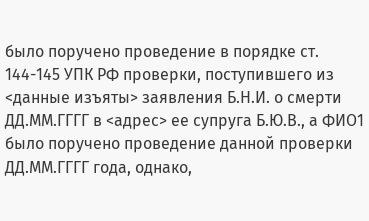было поручено проведение в порядке ст. 144-145 УПК РФ проверки, поступившего из <данные изъяты> заявления Б.Н.И. о смерти ДД.ММ.ГГГГ в <адрес> ее супруга Б.Ю.В., а ФИО1 было поручено проведение данной проверки ДД.ММ.ГГГГ года, однако,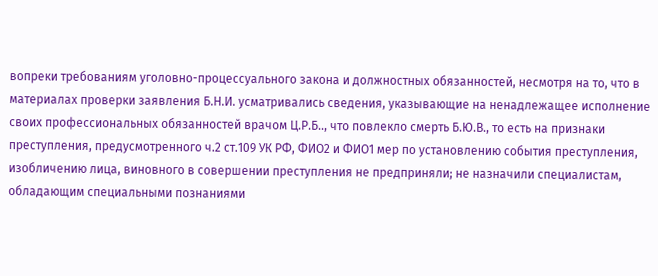вопреки требованиям уголовно-процессуального закона и должностных обязанностей, несмотря на то, что в материалах проверки заявления Б.Н.И. усматривались сведения, указывающие на ненадлежащее исполнение своих профессиональных обязанностей врачом Ц.Р.Б.., что повлекло смерть Б.Ю.В., то есть на признаки преступления, предусмотренного ч.2 ст.109 УК РФ, ФИО2 и ФИО1 мер по установлению события преступления, изобличению лица, виновного в совершении преступления не предприняли; не назначили специалистам, обладающим специальными познаниями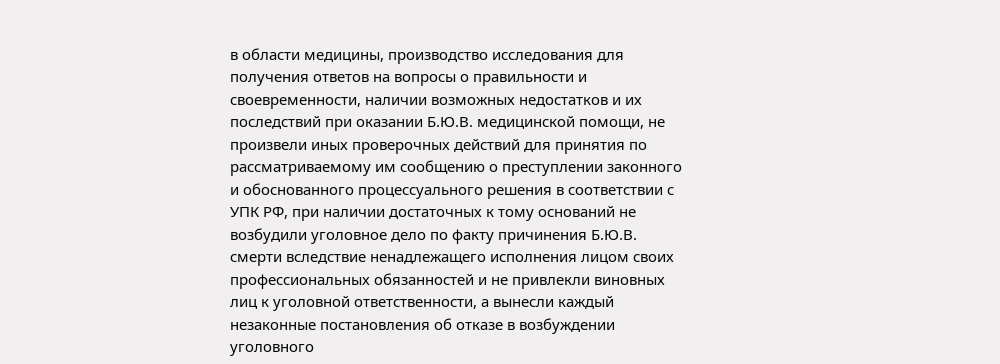в области медицины, производство исследования для получения ответов на вопросы о правильности и своевременности, наличии возможных недостатков и их последствий при оказании Б.Ю.В. медицинской помощи, не произвели иных проверочных действий для принятия по рассматриваемому им сообщению о преступлении законного и обоснованного процессуального решения в соответствии с УПК РФ, при наличии достаточных к тому оснований не возбудили уголовное дело по факту причинения Б.Ю.В. смерти вследствие ненадлежащего исполнения лицом своих профессиональных обязанностей и не привлекли виновных лиц к уголовной ответственности, а вынесли каждый незаконные постановления об отказе в возбуждении уголовного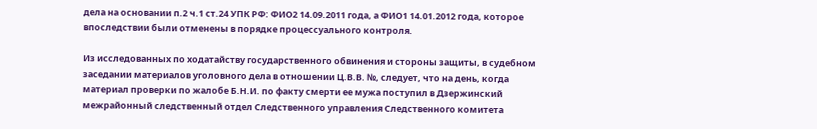дела на основании п.2 ч.1 ст.24 УПК РФ: ФИО2 14.09.2011 года, а ФИО1 14.01.2012 года, которое впоследствии были отменены в порядке процессуального контроля.

Из исследованных по ходатайству государственного обвинения и стороны защиты, в судебном заседании материалов уголовного дела в отношении Ц.В.В. №, следует, что на день, когда материал проверки по жалобе Б.Н.И. по факту смерти ее мужа поступил в Дзержинский межрайонный следственный отдел Следственного управления Следственного комитета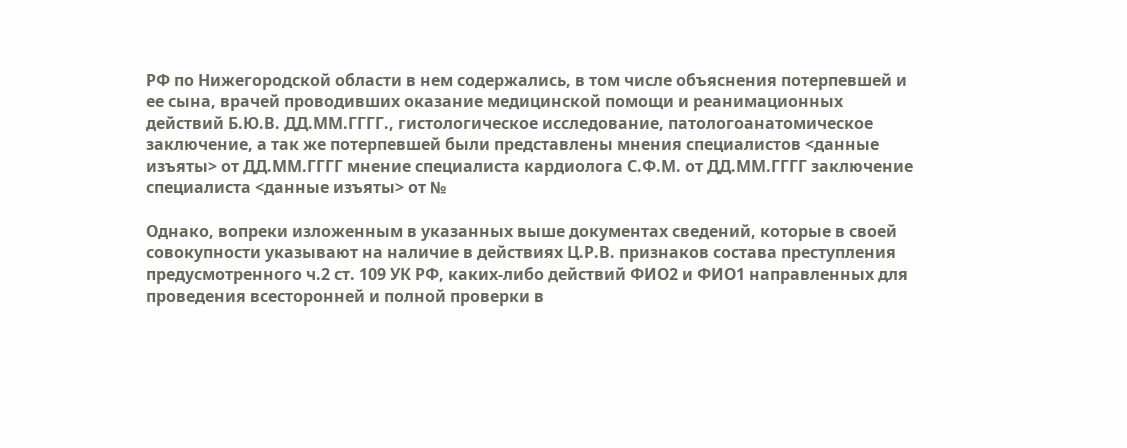РФ по Нижегородской области в нем содержались, в том числе объяснения потерпевшей и ее сына, врачей проводивших оказание медицинской помощи и реанимационных действий Б.Ю.В. ДД.ММ.ГГГГ., гистологическое исследование, патологоанатомическое заключение, а так же потерпевшей были представлены мнения специалистов <данные изъяты> от ДД.ММ.ГГГГ мнение специалиста кардиолога С.Ф.М. от ДД.ММ.ГГГГ заключение специалиста <данные изъяты> от №

Однако, вопреки изложенным в указанных выше документах сведений, которые в своей совокупности указывают на наличие в действиях Ц.Р.В. признаков состава преступления предусмотренного ч.2 ст. 109 УК РФ, каких-либо действий ФИО2 и ФИО1 направленных для проведения всесторонней и полной проверки в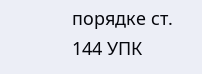порядке ст. 144 УПК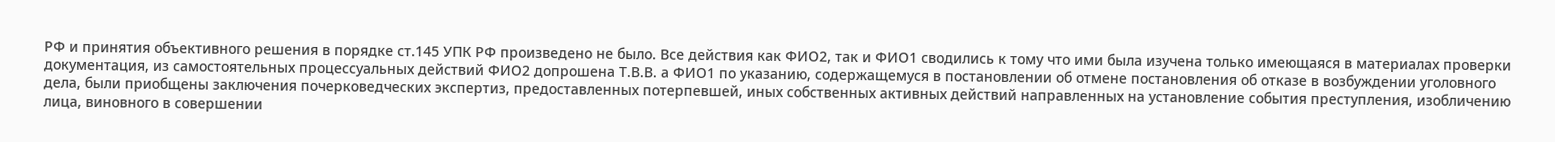РФ и принятия объективного решения в порядке ст.145 УПК РФ произведено не было. Все действия как ФИО2, так и ФИО1 сводились к тому что ими была изучена только имеющаяся в материалах проверки документация, из самостоятельных процессуальных действий ФИО2 допрошена Т.В.В. а ФИО1 по указанию, содержащемуся в постановлении об отмене постановления об отказе в возбуждении уголовного дела, были приобщены заключения почерковедческих экспертиз, предоставленных потерпевшей, иных собственных активных действий направленных на установление события преступления, изобличению лица, виновного в совершении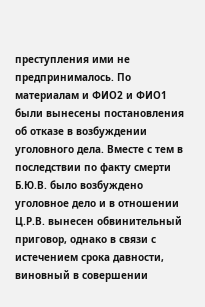преступления ими не предпринималось. По материалам и ФИО2 и ФИО1 были вынесены постановления об отказе в возбуждении уголовного дела. Вместе с тем в последствии по факту смерти Б.Ю.В. было возбуждено уголовное дело и в отношении Ц.Р.В. вынесен обвинительный приговор, однако в связи с истечением срока давности, виновный в совершении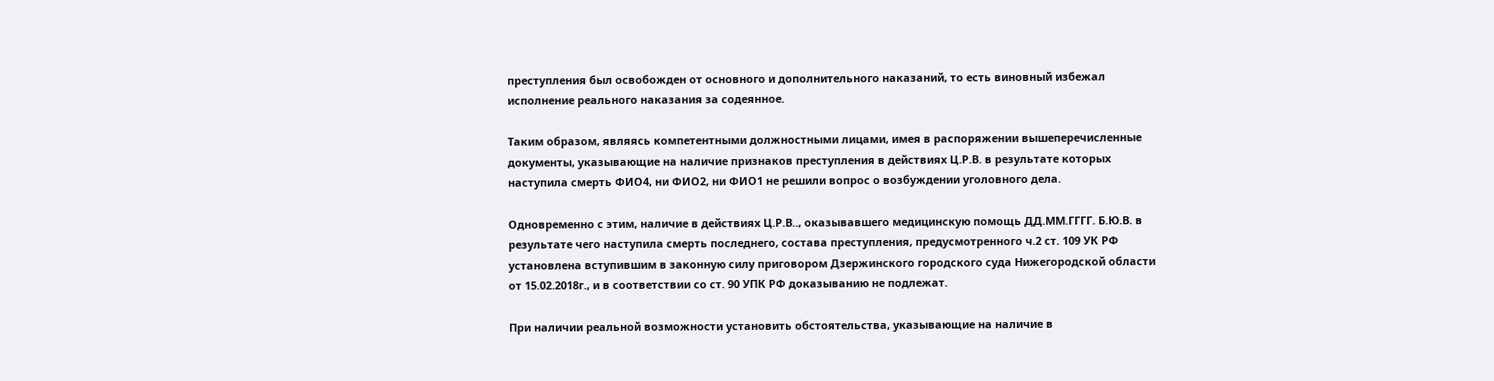преступления был освобожден от основного и дополнительного наказаний, то есть виновный избежал исполнение реального наказания за содеянное.

Таким образом, являясь компетентными должностными лицами, имея в распоряжении вышеперечисленные документы, указывающие на наличие признаков преступления в действиях Ц.Р.В. в результате которых наступила смерть ФИО4, ни ФИО2, ни ФИО1 не решили вопрос о возбуждении уголовного дела.

Одновременно с этим, наличие в действиях Ц.Р.В.., оказывавшего медицинскую помощь ДД.ММ.ГГГГ. Б.Ю.В. в результате чего наступила смерть последнего, состава преступления, предусмотренного ч.2 ст. 109 УК РФ установлена вступившим в законную силу приговором Дзержинского городского суда Нижегородской области от 15.02.2018г., и в соответствии со ст. 90 УПК РФ доказыванию не подлежат.

При наличии реальной возможности установить обстоятельства, указывающие на наличие в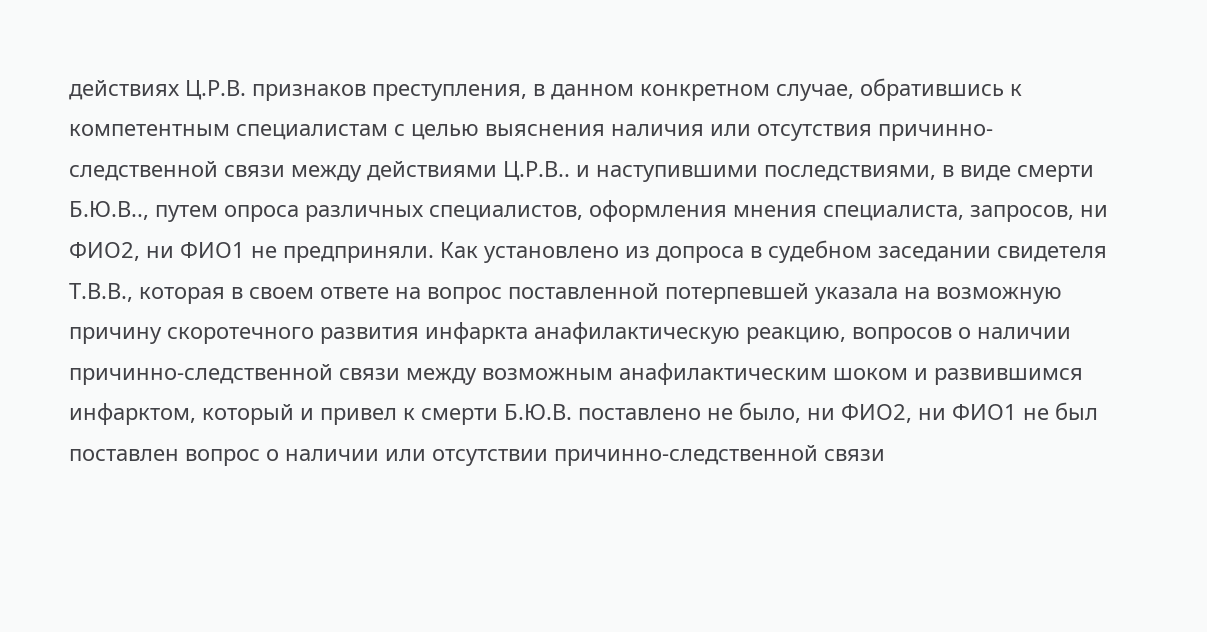действиях Ц.Р.В. признаков преступления, в данном конкретном случае, обратившись к компетентным специалистам с целью выяснения наличия или отсутствия причинно-следственной связи между действиями Ц.Р.В.. и наступившими последствиями, в виде смерти Б.Ю.В.., путем опроса различных специалистов, оформления мнения специалиста, запросов, ни ФИО2, ни ФИО1 не предприняли. Как установлено из допроса в судебном заседании свидетеля Т.В.В., которая в своем ответе на вопрос поставленной потерпевшей указала на возможную причину скоротечного развития инфаркта анафилактическую реакцию, вопросов о наличии причинно-следственной связи между возможным анафилактическим шоком и развившимся инфарктом, который и привел к смерти Б.Ю.В. поставлено не было, ни ФИО2, ни ФИО1 не был поставлен вопрос о наличии или отсутствии причинно-следственной связи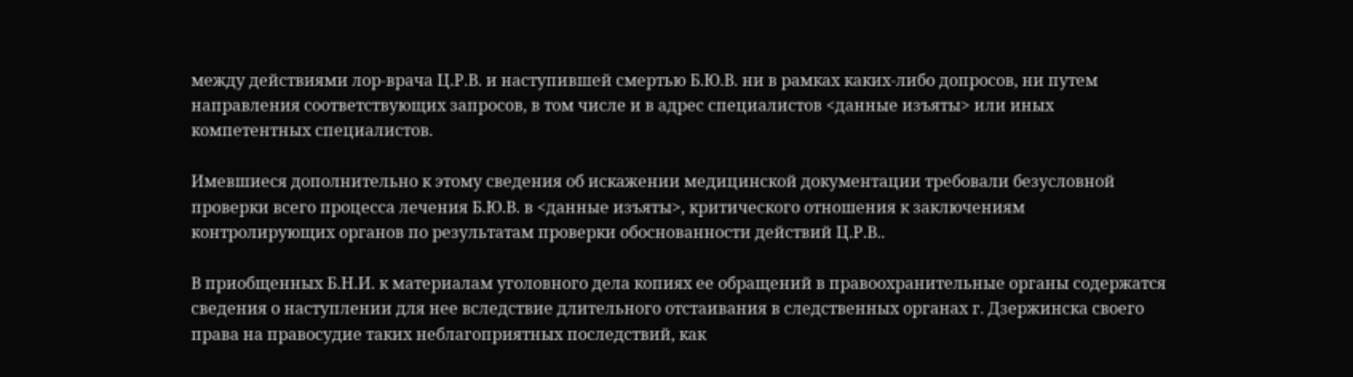между действиями лор-врача Ц.Р.В. и наступившей смертью Б.Ю.В. ни в рамках каких-либо допросов, ни путем направления соответствующих запросов, в том числе и в адрес специалистов <данные изъяты> или иных компетентных специалистов.

Имевшиеся дополнительно к этому сведения об искажении медицинской документации требовали безусловной проверки всего процесса лечения Б.Ю.В. в <данные изъяты>, критического отношения к заключениям контролирующих органов по результатам проверки обоснованности действий Ц.Р.В..

В приобщенных Б.Н.И. к материалам уголовного дела копиях ее обращений в правоохранительные органы содержатся сведения о наступлении для нее вследствие длительного отстаивания в следственных органах г. Дзержинска своего права на правосудие таких неблагоприятных последствий, как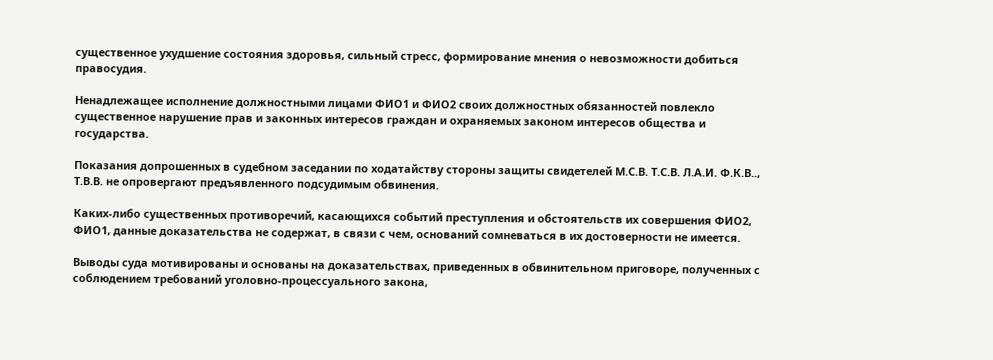существенное ухудшение состояния здоровья, сильный стресс, формирование мнения о невозможности добиться правосудия.

Ненадлежащее исполнение должностными лицами ФИО1 и ФИО2 своих должностных обязанностей повлекло существенное нарушение прав и законных интересов граждан и охраняемых законом интересов общества и государства.

Показания допрошенных в судебном заседании по ходатайству стороны защиты свидетелей М.С.В. Т.С.В. Л.А.И. Ф.К.В.., Т.В.В. не опровергают предъявленного подсудимым обвинения.

Каких-либо существенных противоречий, касающихся событий преступления и обстоятельств их совершения ФИО2, ФИО1, данные доказательства не содержат, в связи с чем, оснований сомневаться в их достоверности не имеется.

Выводы суда мотивированы и основаны на доказательствах, приведенных в обвинительном приговоре, полученных с соблюдением требований уголовно-процессуального закона,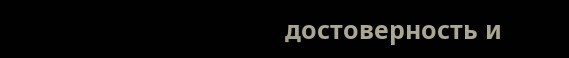достоверность и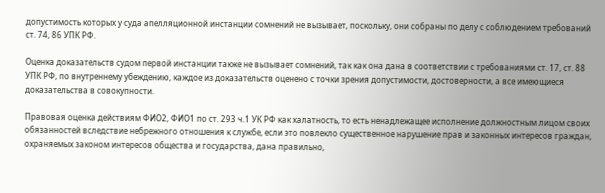допустимость которых у суда апелляционной инстанции сомнений не вызывает, поскольку, они собраны по делу с соблюдением требований ст. 74, 86 УПК РФ.

Оценка доказательств судом первой инстанции также не вызывает сомнений, так как она дана в соответствии с требованиями ст. 17, ст. 88 УПК РФ, по внутреннему убеждению, каждое из доказательств оценено с точки зрения допустимости, достоверности, а все имеющиеся доказательства в совокупности.

Правовая оценка действиям ФИО2, ФИО1 по ст. 293 ч.1 УК РФ как халатность, то есть ненадлежащее исполнение должностным лицом своих обязанностей вследствие небрежного отношения к службе, если это повлекло существенное нарушение прав и законных интересов граждан, охраняемых законом интересов общества и государства, дана правильно,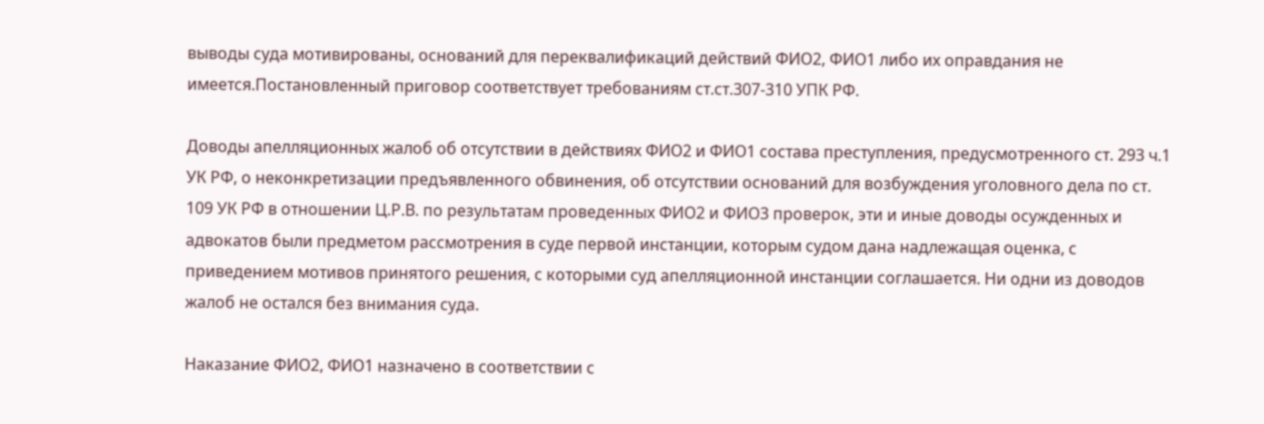выводы суда мотивированы, оснований для переквалификаций действий ФИО2, ФИО1 либо их оправдания не имеется.Постановленный приговор соответствует требованиям ст.ст.307-310 УПК РФ.

Доводы апелляционных жалоб об отсутствии в действиях ФИО2 и ФИО1 состава преступления, предусмотренного ст. 293 ч.1 УК РФ, о неконкретизации предъявленного обвинения, об отсутствии оснований для возбуждения уголовного дела по ст. 109 УК РФ в отношении Ц.Р.В. по результатам проведенных ФИО2 и ФИО3 проверок, эти и иные доводы осужденных и адвокатов были предметом рассмотрения в суде первой инстанции, которым судом дана надлежащая оценка, с приведением мотивов принятого решения, с которыми суд апелляционной инстанции соглашается. Ни одни из доводов жалоб не остался без внимания суда.

Наказание ФИО2, ФИО1 назначено в соответствии с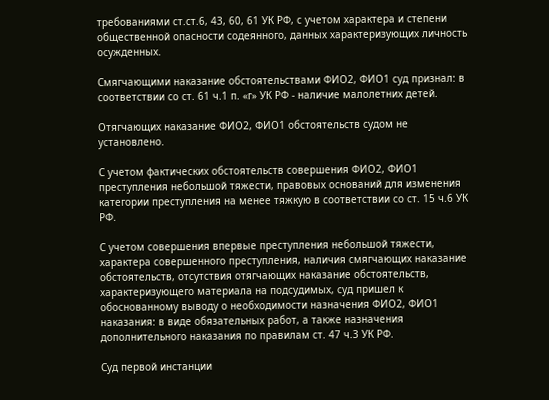требованиями ст.ст.6, 43, 60, 61 УК РФ, с учетом характера и степени общественной опасности содеянного, данных характеризующих личность осужденных.

Смягчающими наказание обстоятельствами ФИО2, ФИО1 суд признал: в соответствии со ст. 61 ч.1 п. «г» УК РФ - наличие малолетних детей.

Отягчающих наказание ФИО2, ФИО1 обстоятельств судом не установлено.

С учетом фактических обстоятельств совершения ФИО2, ФИО1 преступления небольшой тяжести, правовых оснований для изменения категории преступления на менее тяжкую в соответствии со ст. 15 ч.6 УК РФ.

С учетом совершения впервые преступления небольшой тяжести, характера совершенного преступления, наличия смягчающих наказание обстоятельств, отсутствия отягчающих наказание обстоятельств, характеризующего материала на подсудимых, суд пришел к обоснованному выводу о необходимости назначения ФИО2, ФИО1 наказания: в виде обязательных работ, а также назначения дополнительного наказания по правилам ст. 47 ч.3 УК РФ.

Суд первой инстанции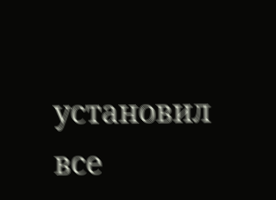установил все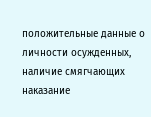положительные данные о личности осужденных, наличие смягчающих наказание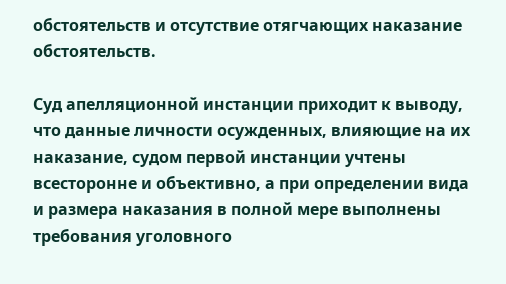обстоятельств и отсутствие отягчающих наказание обстоятельств.

Суд апелляционной инстанции приходит к выводу, что данные личности осужденных, влияющие на их наказание, судом первой инстанции учтены всесторонне и объективно, а при определении вида и размера наказания в полной мере выполнены требования уголовного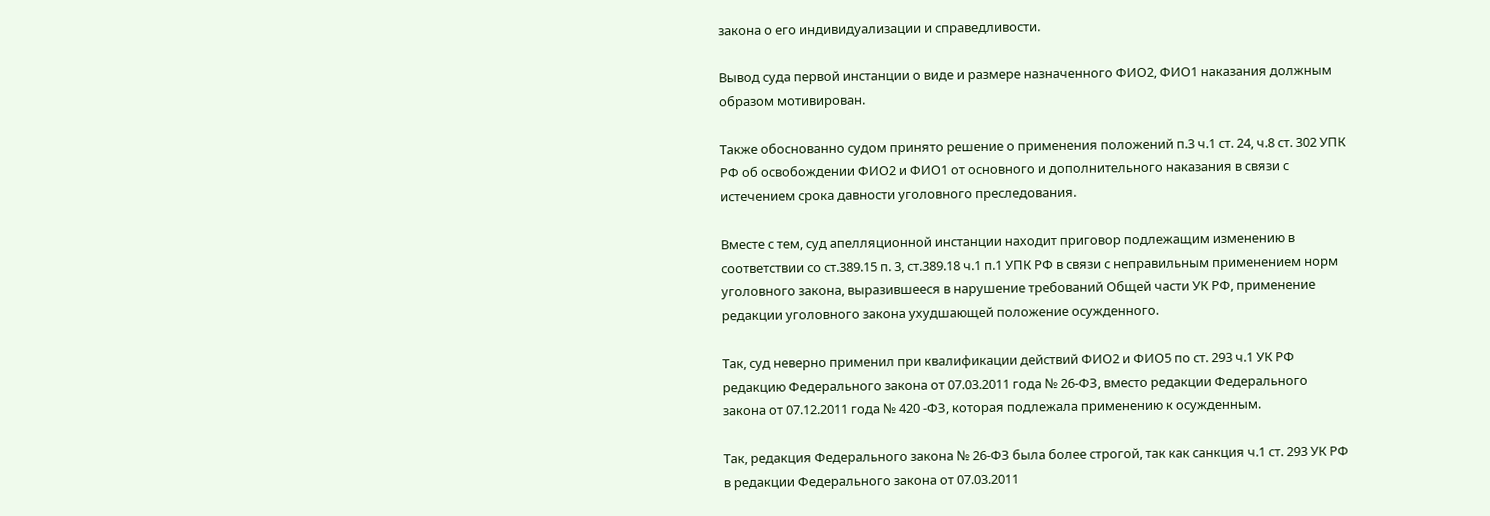закона о его индивидуализации и справедливости.

Вывод суда первой инстанции о виде и размере назначенного ФИО2, ФИО1 наказания должным образом мотивирован.

Также обоснованно судом принято решение о применения положений п.3 ч.1 ст. 24, ч.8 ст. 302 УПК РФ об освобождении ФИО2 и ФИО1 от основного и дополнительного наказания в связи с истечением срока давности уголовного преследования.

Вместе с тем, суд апелляционной инстанции находит приговор подлежащим изменению в соответствии со ст.389.15 п. 3, ст.389.18 ч.1 п.1 УПК РФ в связи с неправильным применением норм уголовного закона, выразившееся в нарушение требований Общей части УК РФ, применение редакции уголовного закона ухудшающей положение осужденного.

Так, суд неверно применил при квалификации действий ФИО2 и ФИО5 по ст. 293 ч.1 УК РФ редакцию Федерального закона от 07.03.2011 года № 26-ФЗ, вместо редакции Федерального закона от 07.12.2011 года № 420 -ФЗ, которая подлежала применению к осужденным.

Так, редакция Федерального закона № 26-ФЗ была более строгой, так как санкция ч.1 ст. 293 УК РФ в редакции Федерального закона от 07.03.2011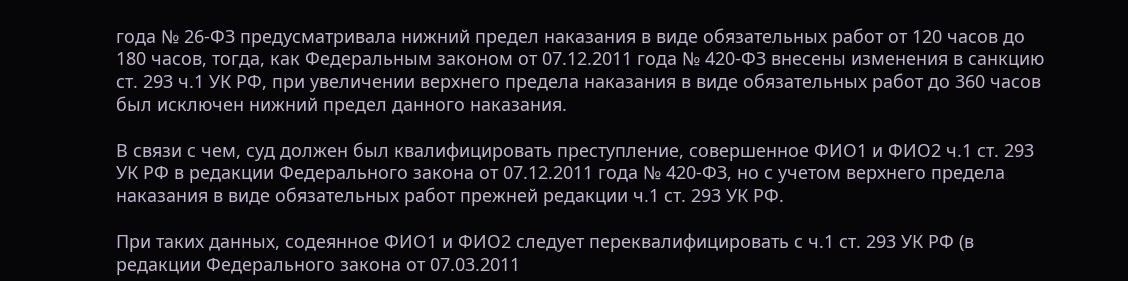года № 26-ФЗ предусматривала нижний предел наказания в виде обязательных работ от 120 часов до 180 часов, тогда, как Федеральным законом от 07.12.2011 года № 420-ФЗ внесены изменения в санкцию ст. 293 ч.1 УК РФ, при увеличении верхнего предела наказания в виде обязательных работ до 360 часов был исключен нижний предел данного наказания.

В связи с чем, суд должен был квалифицировать преступление, совершенное ФИО1 и ФИО2 ч.1 ст. 293 УК РФ в редакции Федерального закона от 07.12.2011 года № 420-ФЗ, но с учетом верхнего предела наказания в виде обязательных работ прежней редакции ч.1 ст. 293 УК РФ.

При таких данных, содеянное ФИО1 и ФИО2 следует переквалифицировать с ч.1 ст. 293 УК РФ (в редакции Федерального закона от 07.03.2011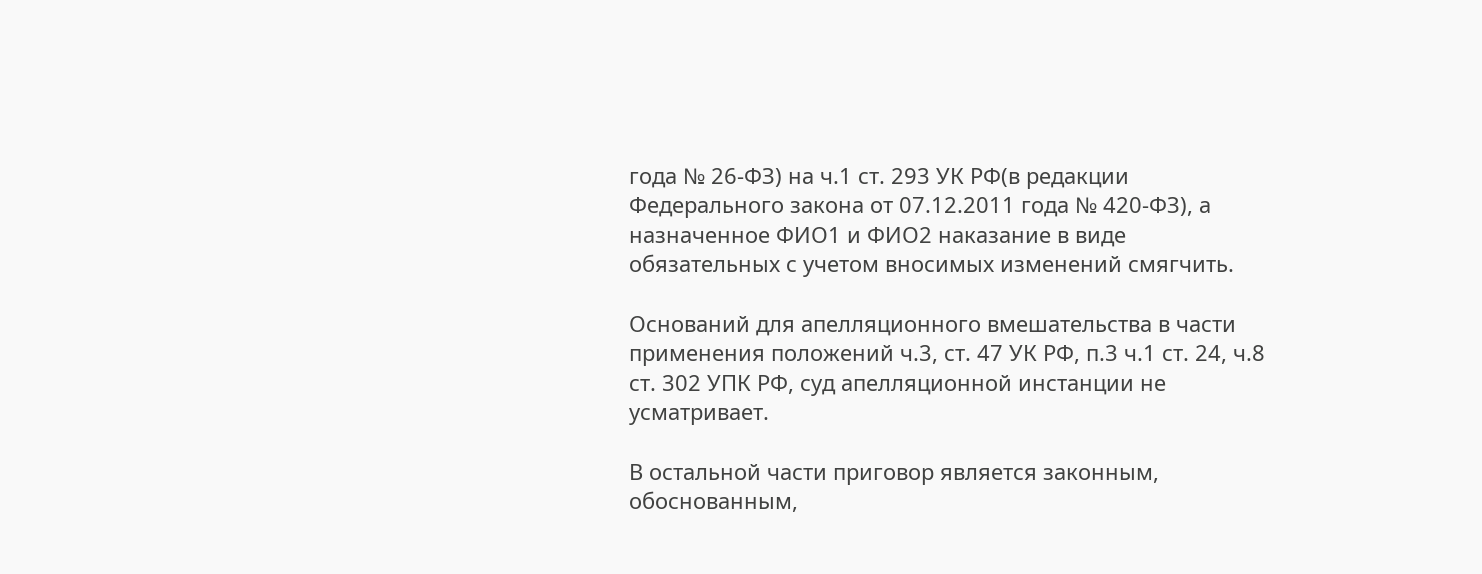года № 26-ФЗ) на ч.1 ст. 293 УК РФ(в редакции Федерального закона от 07.12.2011 года № 420-ФЗ), а назначенное ФИО1 и ФИО2 наказание в виде обязательных с учетом вносимых изменений смягчить.

Оснований для апелляционного вмешательства в части применения положений ч.3, ст. 47 УК РФ, п.3 ч.1 ст. 24, ч.8 ст. 302 УПК РФ, суд апелляционной инстанции не усматривает.

В остальной части приговор является законным, обоснованным,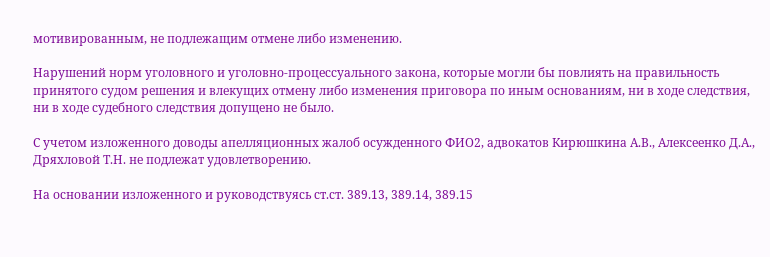мотивированным, не подлежащим отмене либо изменению.

Нарушений норм уголовного и уголовно-процессуального закона, которые могли бы повлиять на правильность принятого судом решения и влекущих отмену либо изменения приговора по иным основаниям, ни в ходе следствия, ни в ходе судебного следствия допущено не было.

С учетом изложенного доводы апелляционных жалоб осужденного ФИО2, адвокатов Кирюшкина А.В., Алексеенко Д.А., Дряхловой Т.Н. не подлежат удовлетворению.

На основании изложенного и руководствуясь ст.ст. 389.13, 389.14, 389.15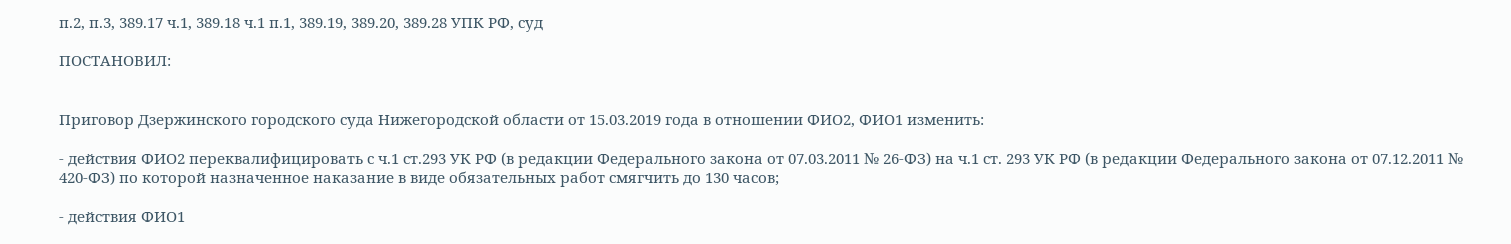п.2, п.3, 389.17 ч.1, 389.18 ч.1 п.1, 389.19, 389.20, 389.28 УПК РФ, суд

ПОСТАНОВИЛ:


Приговор Дзержинского городского суда Нижегородской области от 15.03.2019 года в отношении ФИО2, ФИО1 изменить:

- действия ФИО2 переквалифицировать с ч.1 ст.293 УК РФ (в редакции Федерального закона от 07.03.2011 № 26-ФЗ) на ч.1 ст. 293 УК РФ (в редакции Федерального закона от 07.12.2011 № 420-ФЗ) по которой назначенное наказание в виде обязательных работ смягчить до 130 часов;

- действия ФИО1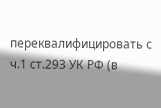переквалифицировать с ч.1 ст.293 УК РФ (в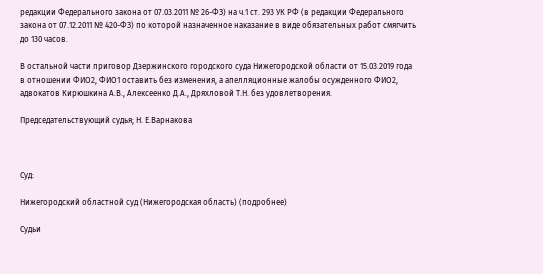редакции Федерального закона от 07.03.2011 № 26-ФЗ) на ч.1 ст. 293 УК РФ (в редакции Федерального закона от 07.12.2011 № 420-ФЗ) по которой назначенное наказание в виде обязательных работ смягчить до 130 часов.

В остальной части приговор Дзержинского городского суда Нижегородской области от 15.03.2019 года в отношении ФИО2, ФИО1 оставить без изменения, а апелляционные жалобы осужденного ФИО2, адвокатов Кирюшкина А.В., Алексеенко Д.А., Дряхловой Т.Н. без удовлетворения.

Председательствующий судья; Н. Е.Варнакова



Суд:

Нижегородский областной суд (Нижегородская область) (подробнее)

Судьи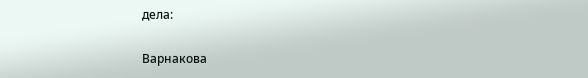дела:

Варнакова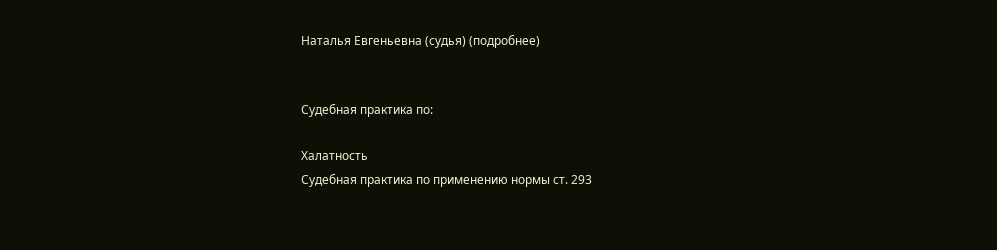Наталья Евгеньевна (судья) (подробнее)


Судебная практика по:

Халатность
Судебная практика по применению нормы ст. 293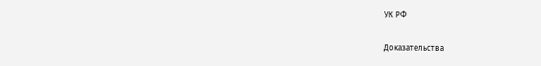УК РФ

Доказательства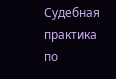Судебная практика по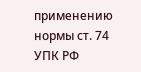применению нормы ст. 74 УПК РФ